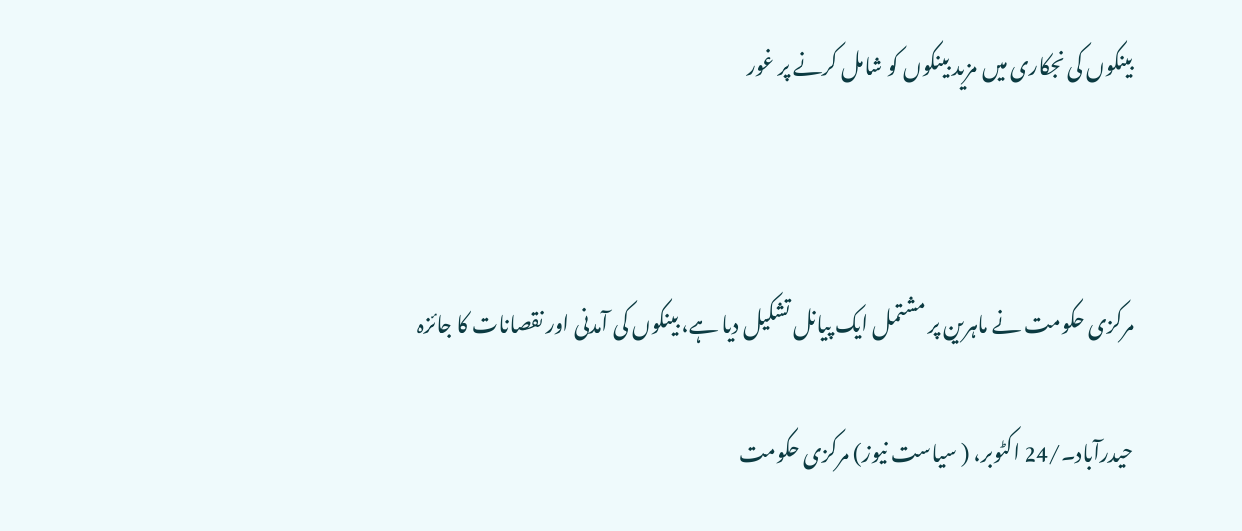بینکوں کی نجکاری میں مزید بینکوں کو شامل کرنے پر غور



مرکزی حکومت نے ماہرین پر مشتمل ایک پیانل تشکیل دیا ہے، بینکوں کی آمدنی اور نقصانات کا جائزہ

حیدرآباد۔/24 اکٹوبر، ( سیاست نیوز) مرکزی حکومت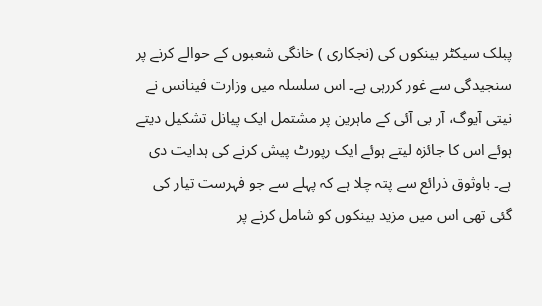پبلک سیکٹر بینکوں کی (نجکاری ) خانگی شعبوں کے حوالے کرنے پر سنجیدگی سے غور کررہی ہے۔ اس سلسلہ میں وزارت فینانس نے نیتی آیوگ، آر بی آئی کے ماہرین پر مشتمل ایک پیانل تشکیل دیتے ہوئے اس کا جائزہ لیتے ہوئے ایک رپورٹ پیش کرنے کی ہدایت دی ہے۔ باوثوق ذرائع سے پتہ چلا ہے کہ پہلے سے جو فہرست تیار کی گئی تھی اس میں مزید بینکوں کو شامل کرنے پر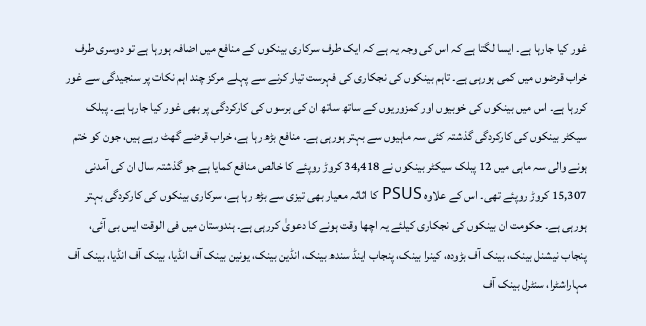غور کیا جارہا ہے۔ ایسا لگتا ہے کہ اس کی وجہ یہ ہے کہ ایک طرف سرکاری بینکوں کے منافع میں اضافہ ہورہا ہے تو دوسری طرف خراب قرضوں میں کمی ہورہی ہے۔ تاہم بینکوں کی نجکاری کی فہرست تیار کرنے سے پہلے مرکز چند اہم نکات پر سنجیدگی سے غور کررہا ہے۔ اس میں بینکوں کی خوبیوں اور کمزوریوں کے ساتھ ساتھ ان کی برسوں کی کارکردگی پر بھی غور کیا جارہا ہے۔ پبلک سیکٹر بینکوں کی کارکردگی گذشتہ کئی سہ ماہیوں سے بہتر ہورہی ہے۔ منافع بڑھ رہا ہے، خراب قرضے گھٹ رہے ہیں، جون کو ختم ہونے والی سہ ماہی میں 12 پبلک سیکٹر بینکوں نے 34,418 کروڑ روپئے کا خالص منافع کمایا ہے جو گذشتہ سال ان کی آمدنی 15,307 کروڑ روپئے تھی۔ اس کے علاوہ PSUS کا اثاثہ معیار بھی تیزی سے بڑھ رہا ہے، سرکاری بینکوں کی کارکردگی بہتر ہورہی ہے۔ حکومت ان بینکوں کی نجکاری کیلئے یہ اچھا وقت ہونے کا دعویٰ کررہی ہے۔ ہندوستان میں فی الوقت ایس بی آئی، پنجاب نیشنل بینک، بینک آف بڑودہ، کینرا بینک، پنجاب اینڈ سندھ بینک، انڈین بینک، یونین بینک آف انڈیا، بینک آف انڈیا، بینک آف مہاراشٹرا، سنٹرل بینک آف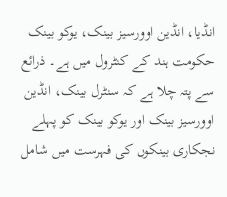انڈیا، انڈین اوورسیز بینک، یوکو بینک حکومت ہند کے کنٹرول میں ہے۔ ذرائع سے پتہ چلا ہے کہ سنٹرل بینک، انڈین اوورسیز بینک اور یوکو بینک کو پہلے نجکاری بینکوں کی فہرست میں شامل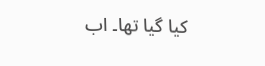کیا گیا تھا۔ اب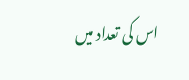اس کی تعداد میں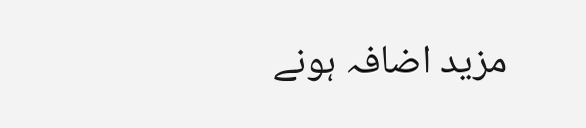مزید اضافہ ہونے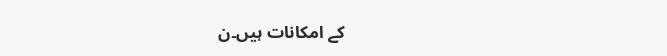کے امکانات ہیں۔ن